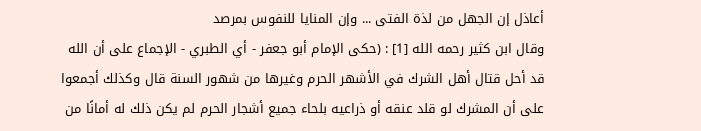أعاذل إن الجهل من لذة الفتى ... وإن المنايا للنفوس بمرصد
وقال ابن كثير رحمه الله [1] : (حكى الإمام أبو جعفر - أي الطبري - الإجماع على أن الله قد أحل قتال أهل الشرك في الأشهر الحرم وغيرها من شهور السنة قال وكذلك أجمعوا على أن المشرك لو قلد عنقه أو ذراعيه بلحاء جميع أشجار الحرم لم يكن ذلك له أمانًا من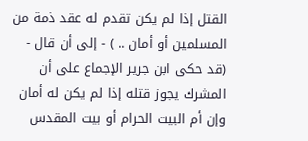القتل إذا لم يكن تقدم له عقد ذمة من المسلمين أو أمان .. ) - إلى أن قال - (قد حكى ابن جرير الإجماع على أن المشرك يجوز قتله إذا لم يكن له أمان وإن أم البيت الحرام أو بيت المقدس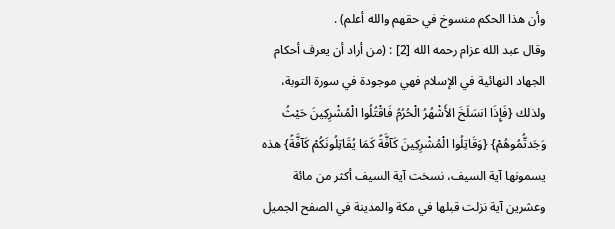وأن هذا الحكم منسوخ في حقهم والله أعلم) .
وقال عبد الله عزام رحمه الله [2] : (من أراد أن يعرف أحكام الجهاد النهائية في الإسلام فهي موجودة في سورة التوبة، ولذلك {فَإِذَا انسَلَخَ الأَشْهُرُ الْحُرُمُ فَاقْتُلُوا الْمُشْرِكِينَ حَيْثُ وَجَدتُّمُوهُمْ} {وَقَاتِلُوا الْمُشْرِكِينَ كَآفَّةً كَمَا يُقَاتِلُونَكُمْ كَآفَّةً} هذه يسمونها آية السيف، نسخت آية السيف أكثر من مائة وعشرين آية نزلت قبلها في مكة والمدينة في الصفح الجميل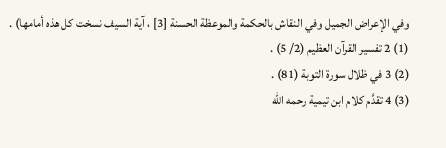وفي الإعراض الجميل وفي النقاش بالحكمة والموعظة الحسنة [3] ، آية السيف نسخت كل هذه أمامها) .
(1) 2 تفسير القرآن العظيم (2/ 5) .
(2) 3 في ظلال سورة التوبة (81) .
(3) 4 تقدَّم كلام ابن تيمية رحمه الله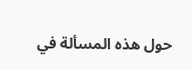حول هذه المسألة في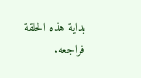بداية هذه الحلقة فراجعه.